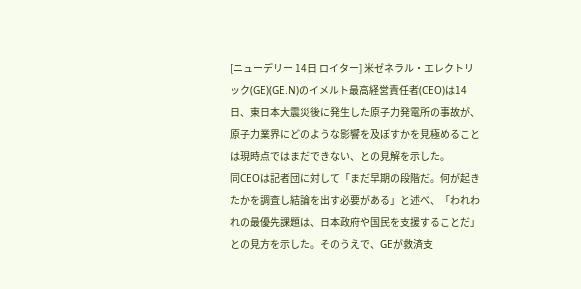[ニューデリー 14日 ロイター] 米ゼネラル・エレクトリック(GE)(GE.N)のイメルト最高経営責任者(CEO)は14日、東日本大震災後に発生した原子力発電所の事故が、原子力業界にどのような影響を及ぼすかを見極めることは現時点ではまだできない、との見解を示した。
同CEOは記者団に対して「まだ早期の段階だ。何が起きたかを調査し結論を出す必要がある」と述べ、「われわれの最優先課題は、日本政府や国民を支援することだ」との見方を示した。そのうえで、GEが救済支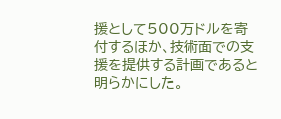援として500万ドルを寄付するほか、技術面での支援を提供する計画であると明らかにした。